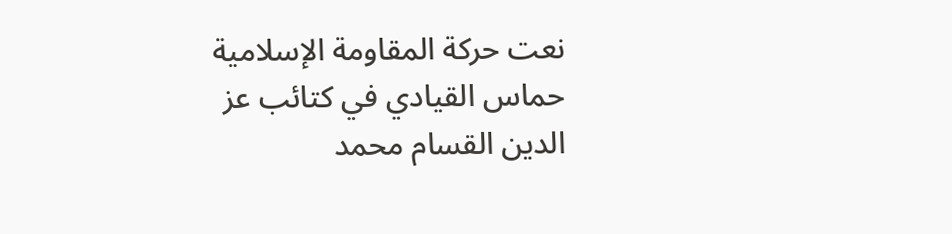نعت حركة المقاومة الإسلامية حماس القيادي في كتائب عز الدين القسام محمد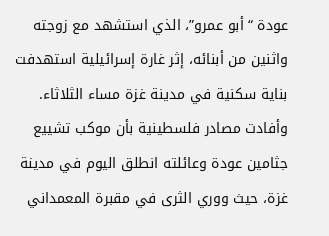عودة “أبو عمرو”، الذي استشهد مع زوجته واثنين من أبنائه، إثر غارة إسرائيلية استهدفت بناية سكنية في مدينة غزة مساء الثلاثاء.
وأفادت مصادر فلسطينية بأن موكب تشييع جثامين عودة وعائلته انطلق اليوم في مدينة غزة، حيث ووري الثرى في مقبرة المعمداني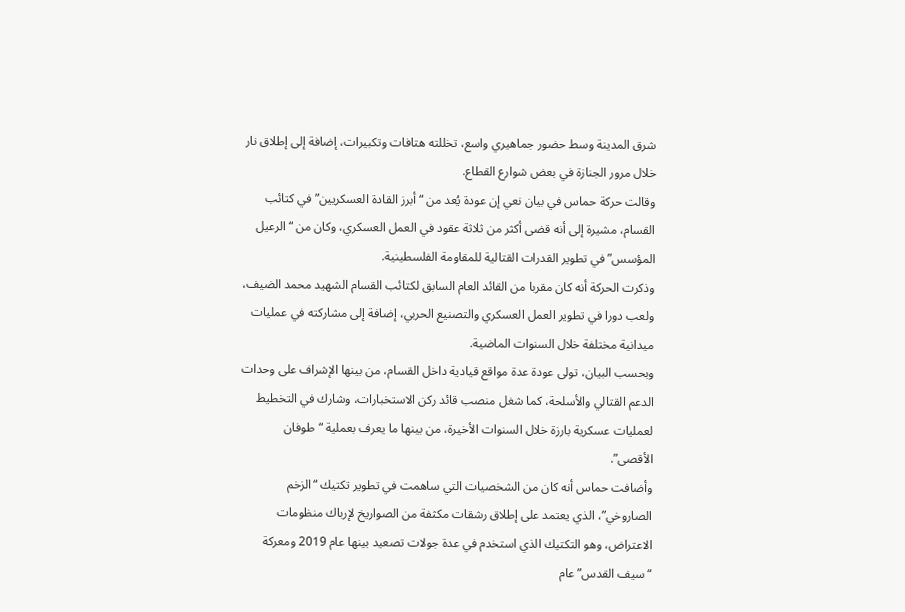شرق المدينة وسط حضور جماهيري واسع، تخللته هتافات وتكبيرات، إضافة إلى إطلاق نار خلال مرور الجنازة في بعض شوارع القطاع.
وقالت حركة حماس في بيان نعي إن عودة يُعد من “أبرز القادة العسكريين” في كتائب القسام، مشيرة إلى أنه قضى أكثر من ثلاثة عقود في العمل العسكري، وكان من “الرعيل المؤسس” في تطوير القدرات القتالية للمقاومة الفلسطينية.
وذكرت الحركة أنه كان مقربا من القائد العام السابق لكتائب القسام الشهيد محمد الضيف، ولعب دورا في تطوير العمل العسكري والتصنيع الحربي، إضافة إلى مشاركته في عمليات ميدانية مختلفة خلال السنوات الماضية.
وبحسب البيان، تولى عودة عدة مواقع قيادية داخل القسام، من بينها الإشراف على وحدات الدعم القتالي والأسلحة، كما شغل منصب قائد ركن الاستخبارات، وشارك في التخطيط لعمليات عسكرية بارزة خلال السنوات الأخيرة، من بينها ما يعرف بعملية “طوفان الأقصى”.
وأضافت حماس أنه كان من الشخصيات التي ساهمت في تطوير تكتيك “الزخم الصاروخي”، الذي يعتمد على إطلاق رشقات مكثفة من الصواريخ لإرباك منظومات الاعتراض، وهو التكتيك الذي استخدم في عدة جولات تصعيد بينها عام 2019 ومعركة “سيف القدس” عام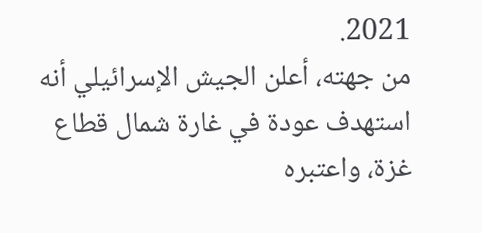2021.
من جهته، أعلن الجيش الإسرائيلي أنه استهدف عودة في غارة شمال قطاع غزة، واعتبره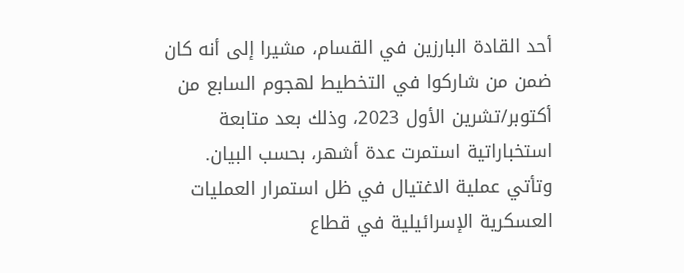أحد القادة البارزين في القسام، مشيرا إلى أنه كان ضمن من شاركوا في التخطيط لهجوم السابع من أكتوبر/تشرين الأول 2023، وذلك بعد متابعة استخباراتية استمرت عدة أشهر، بحسب البيان.
وتأتي عملية الاغتيال في ظل استمرار العمليات العسكرية الإسرائيلية في قطاع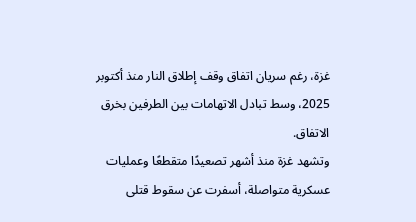غزة، رغم سريان اتفاق وقف إطلاق النار منذ أكتوبر 2025، وسط تبادل الاتهامات بين الطرفين بخرق الاتفاق.
وتشهد غزة منذ أشهر تصعيدًا متقطعًا وعمليات عسكرية متواصلة، أسفرت عن سقوط قتلى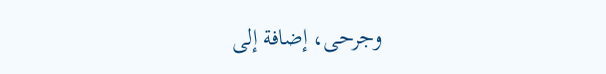وجرحى، إضافة إلى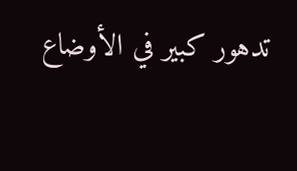تدهور كبير في الأوضاع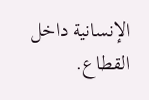الإنسانية داخل القطاع.